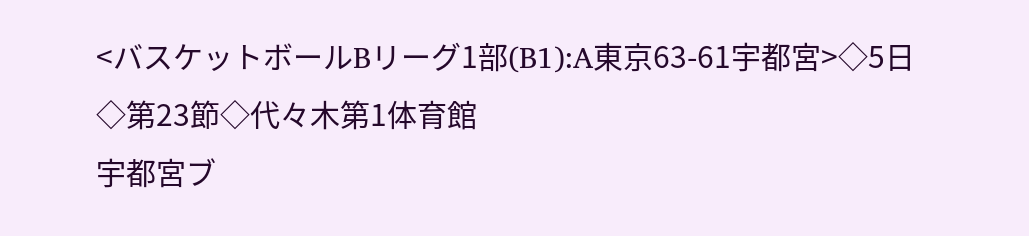<バスケットボールBリーグ1部(B1):A東京63-61宇都宮>◇5日◇第23節◇代々木第1体育館
宇都宮ブ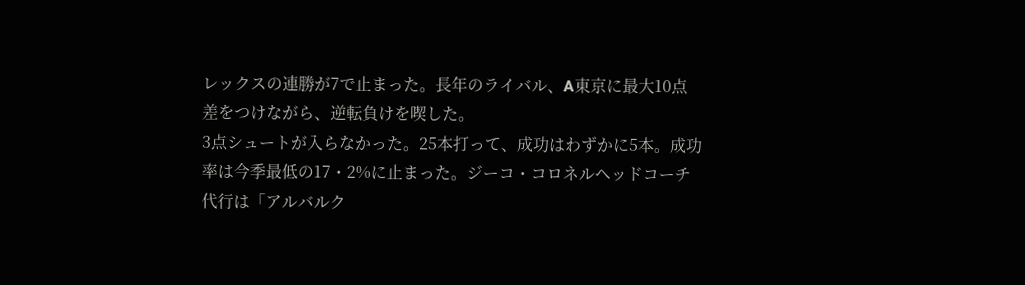レックスの連勝が7で止まった。長年のライバル、A東京に最大10点差をつけながら、逆転負けを喫した。
3点シュートが入らなかった。25本打って、成功はわずかに5本。成功率は今季最低の17・2%に止まった。ジーコ・コロネルヘッドコーチ代行は「アルバルク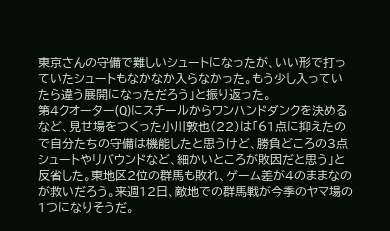東京さんの守備で難しいシュートになったが、いい形で打っていたシュートもなかなか入らなかった。もう少し入っていたら違う展開になっただろう」と振り返った。
第4クオーター(Q)にスチールからワンハンドダンクを決めるなど、見せ場をつくった小川敦也(22)は「61点に抑えたので自分たちの守備は機能したと思うけど、勝負どころの3点シュートやリバウンドなど、細かいところが敗因だと思う」と反省した。東地区2位の群馬も敗れ、ゲーム差が4のままなのが救いだろう。来週12日、敵地での群馬戦が今季のヤマ場の1つになりそうだ。